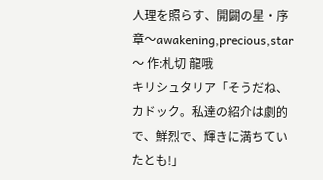人理を照らす、開闢の星・序章〜awakening,precious,star〜 作:札切 龍哦
キリシュタリア「そうだね、カドック。私達の紹介は劇的で、鮮烈で、輝きに満ちていたとも!」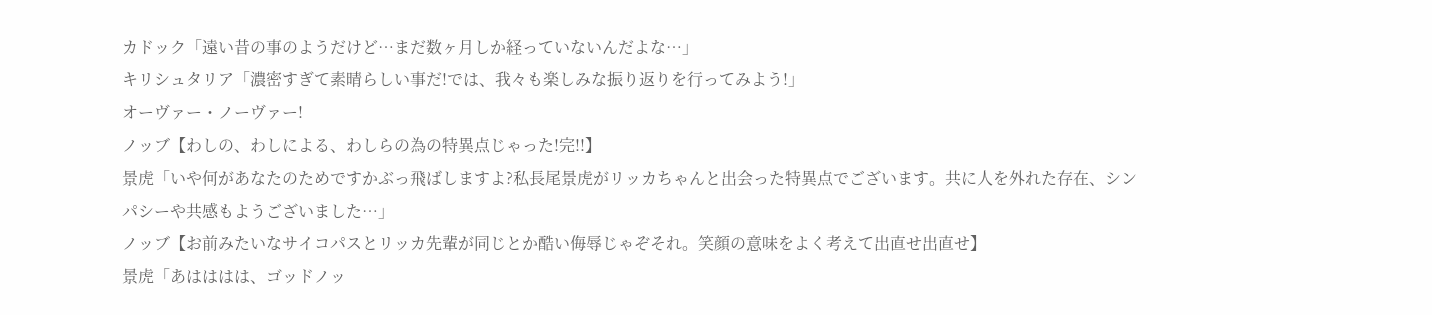カドック「遠い昔の事のようだけど…まだ数ヶ月しか経っていないんだよな…」
キリシュタリア「濃密すぎて素晴らしい事だ!では、我々も楽しみな振り返りを行ってみよう!」
オーヴァー・ノーヴァー!
ノッブ【わしの、わしによる、わしらの為の特異点じゃった!完!!】
景虎「いや何があなたのためですかぶっ飛ばしますよ?私長尾景虎がリッカちゃんと出会った特異点でございます。共に人を外れた存在、シンパシーや共感もようございました…」
ノッブ【お前みたいなサイコパスとリッカ先輩が同じとか酷い侮辱じゃぞそれ。笑顔の意味をよく考えて出直せ出直せ】
景虎「あはははは、ゴッドノッ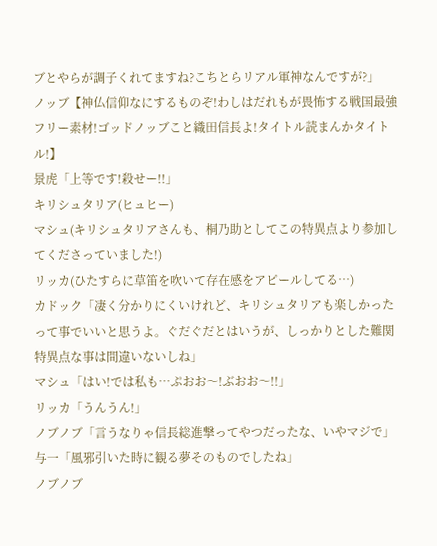ブとやらが調子くれてますね?こちとらリアル軍神なんですが?」
ノッブ【神仏信仰なにするものぞ!わしはだれもが畏怖する戦国最強フリー素材!ゴッドノッブこと織田信長よ!タイトル読まんかタイトル!】
景虎「上等です!殺せー!!」
キリシュタリア(ヒュヒー)
マシュ(キリシュタリアさんも、桐乃助としてこの特異点より参加してくださっていました!)
リッカ(ひたすらに草笛を吹いて存在感をアピールしてる…)
カドック「凄く分かりにくいけれど、キリシュタリアも楽しかったって事でいいと思うよ。ぐだぐだとはいうが、しっかりとした難関特異点な事は間違いないしね」
マシュ「はい!では私も…ぷおお〜!ぶおお〜!!」
リッカ「うんうん!」
ノブノブ「言うなりゃ信長総進撃ってやつだったな、いやマジで」
与一「風邪引いた時に観る夢そのものでしたね」
ノブノブ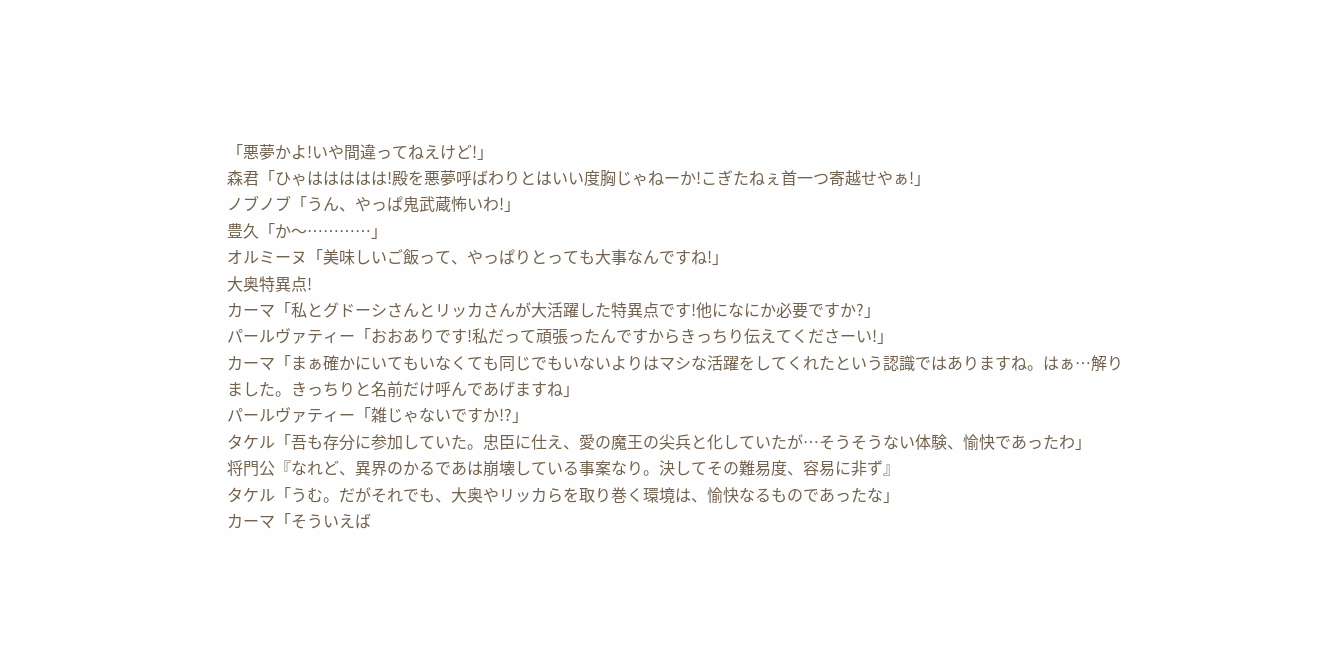「悪夢かよ!いや間違ってねえけど!」
森君「ひゃははははは!殿を悪夢呼ばわりとはいい度胸じゃねーか!こぎたねぇ首一つ寄越せやぁ!」
ノブノブ「うん、やっぱ鬼武蔵怖いわ!」
豊久「か〜…………」
オルミーヌ「美味しいご飯って、やっぱりとっても大事なんですね!」
大奥特異点!
カーマ「私とグドーシさんとリッカさんが大活躍した特異点です!他になにか必要ですか?」
パールヴァティー「おおありです!私だって頑張ったんですからきっちり伝えてくださーい!」
カーマ「まぁ確かにいてもいなくても同じでもいないよりはマシな活躍をしてくれたという認識ではありますね。はぁ…解りました。きっちりと名前だけ呼んであげますね」
パールヴァティー「雑じゃないですか!?」
タケル「吾も存分に参加していた。忠臣に仕え、愛の魔王の尖兵と化していたが…そうそうない体験、愉快であったわ」
将門公『なれど、異界のかるであは崩壊している事案なり。決してその難易度、容易に非ず』
タケル「うむ。だがそれでも、大奥やリッカらを取り巻く環境は、愉快なるものであったな」
カーマ「そういえば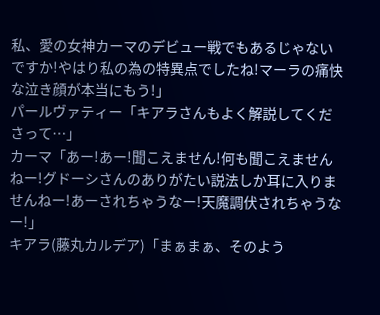私、愛の女神カーマのデビュー戦でもあるじゃないですか!やはり私の為の特異点でしたね!マーラの痛快な泣き顔が本当にもう!」
パールヴァティー「キアラさんもよく解説してくださって…」
カーマ「あー!あー!聞こえません!何も聞こえませんねー!グドーシさんのありがたい説法しか耳に入りませんねー!あーされちゃうなー!天魔調伏されちゃうなー!」
キアラ(藤丸カルデア)「まぁまぁ、そのよう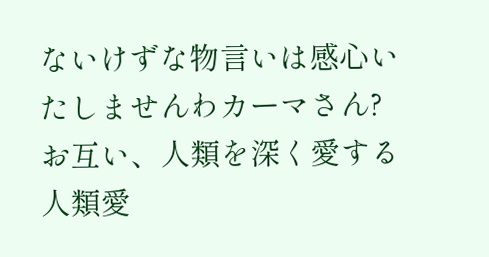ないけずな物言いは感心いたしませんわカーマさん?お互い、人類を深く愛する人類愛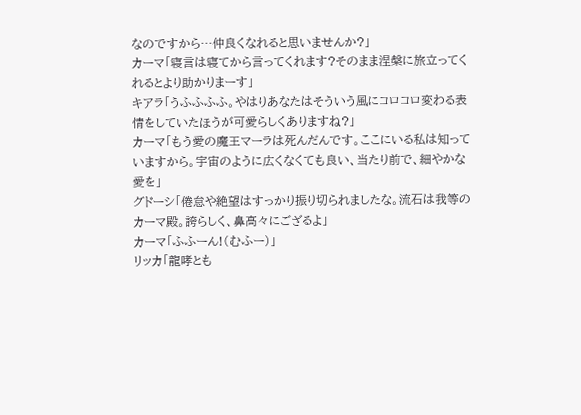なのですから…仲良くなれると思いませんか?」
カーマ「寝言は寝てから言ってくれます?そのまま涅槃に旅立ってくれるとより助かりまーす」
キアラ「うふふふふ。やはりあなたはそういう風にコロコロ変わる表情をしていたほうが可愛らしくありますね?」
カーマ「もう愛の魔王マーラは死んだんです。ここにいる私は知っていますから。宇宙のように広くなくても良い、当たり前で、細やかな愛を」
グドーシ「倦怠や絶望はすっかり振り切られましたな。流石は我等のカーマ殿。誇らしく、鼻高々にござるよ」
カーマ「ふふーん!(むふー)」
リッカ「龍哮とも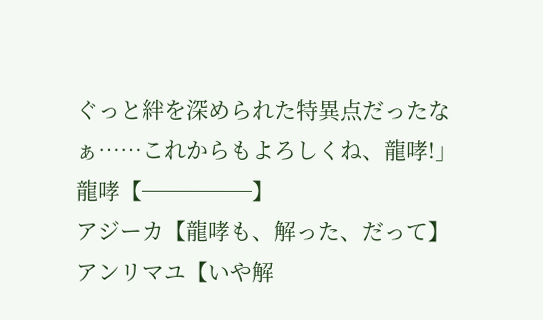ぐっと絆を深められた特異点だったなぁ……これからもよろしくね、龍哮!」
龍哮【─────】
アジーカ【龍哮も、解った、だって】
アンリマユ【いや解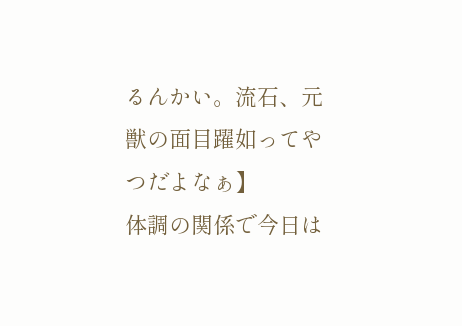るんかい。流石、元獣の面目躍如ってやつだよなぁ】
体調の関係で今日は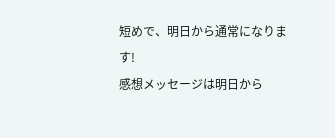短めで、明日から通常になります!
感想メッセージは明日から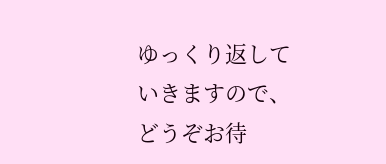ゆっくり返していきますので、どうぞお待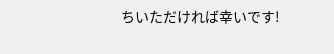ちいただければ幸いです!